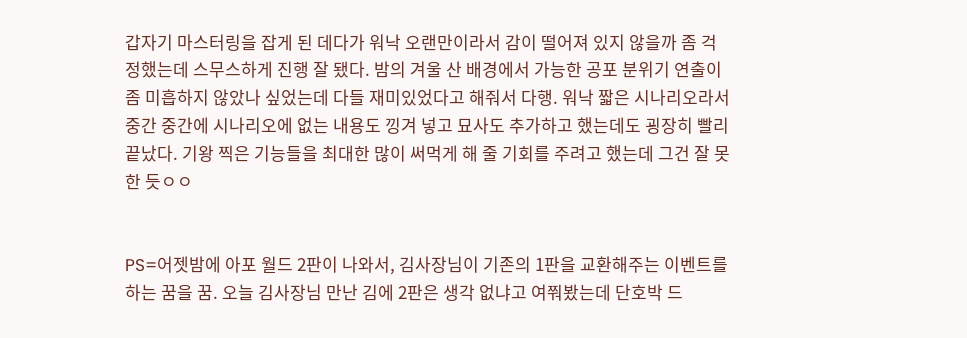갑자기 마스터링을 잡게 된 데다가 워낙 오랜만이라서 감이 떨어져 있지 않을까 좀 걱정했는데 스무스하게 진행 잘 됐다. 밤의 겨울 산 배경에서 가능한 공포 분위기 연출이 좀 미흡하지 않았나 싶었는데 다들 재미있었다고 해줘서 다행. 워낙 짧은 시나리오라서 중간 중간에 시나리오에 없는 내용도 낑겨 넣고 묘사도 추가하고 했는데도 굉장히 빨리 끝났다. 기왕 찍은 기능들을 최대한 많이 써먹게 해 줄 기회를 주려고 했는데 그건 잘 못한 듯ㅇㅇ


PS=어젯밤에 아포 월드 2판이 나와서, 김사장님이 기존의 1판을 교환해주는 이벤트를 하는 꿈을 꿈. 오늘 김사장님 만난 김에 2판은 생각 없냐고 여쭤봤는데 단호박 드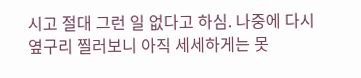시고 절대 그런 일 없다고 하심. 나중에 다시 옆구리 찔러보니 아직 세세하게는 못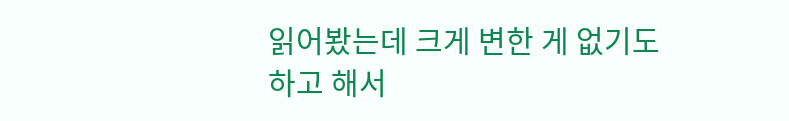읽어봤는데 크게 변한 게 없기도 하고 해서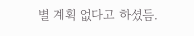별 계획 없다고 하셨듬.